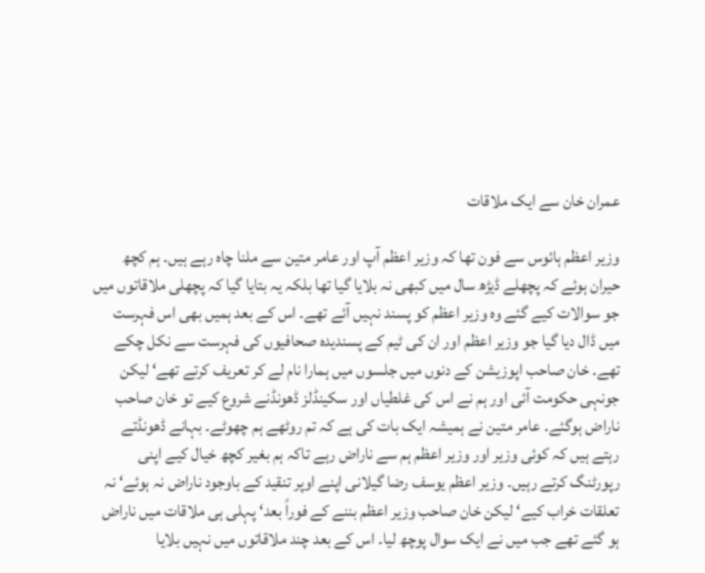عمران خان سے ایک ملاقات

وزیر اعظم ہائوس سے فون تھا کہ وزیر اعظم آپ اور عامر متین سے ملنا چاہ رہے ہیں۔ ہم کچھ حیران ہوئے کہ پچھلے ڈیڑھ سال میں کبھی نہ بلایا گیا تھا بلکہ یہ بتایا گیا کہ پچھلی ملاقاتوں میں جو سوالات کیے گئے وہ وزیر اعظم کو پسند نہیں آئے تھے۔ اس کے بعد ہمیں بھی اس فہرست میں ڈال دیا گیا جو وزیر اعظم اور ان کی ٹیم کے پسندیدہ صحافیوں کی فہرست سے نکل چکے تھے۔ خان صاحب اپوزیشن کے دنوں میں جلسوں میں ہمارا نام لے کر تعریف کرتے تھے‘ لیکن جونہی حکومت آئی اور ہم نے اس کی غلطیاں اور سکینڈلز ڈھونڈنے شروع کیے تو خان صاحب ناراض ہوگئے۔ عامر متین نے ہمیشہ ایک بات کی ہے کہ تم روٹھے ہم چھوٹے۔ بہانے ڈھونڈتے رہتے ہیں کہ کوئی وزیر اور وزیر اعظم ہم سے ناراض رہے تاکہ ہم بغیر کچھ خیال کیے اپنی رپورٹنگ کرتے رہیں۔ وزیر اعظم یوسف رضا گیلانی اپنے اوپر تنقید کے باوجود ناراض نہ ہوئے‘ نہ تعلقات خراب کیے‘ لیکن خان صاحب وزیر اعظم بننے کے فوراً بعد‘ پہلی ہی ملاقات میں ناراض ہو گئے تھے جب میں نے ایک سوال پوچھ لیا۔ اس کے بعد چند ملاقاتوں میں نہیں بلایا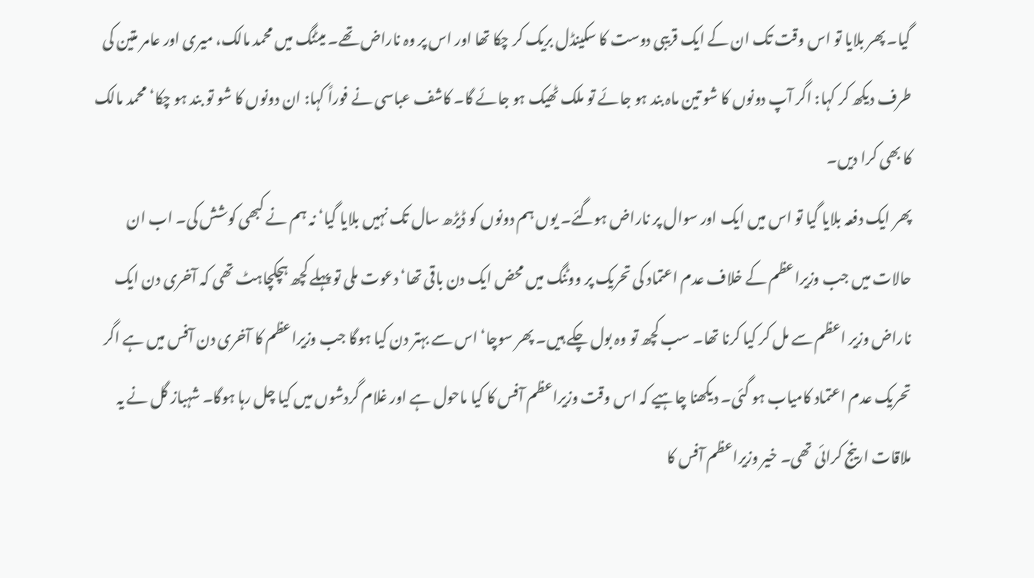گیا۔ پھر بلایا تو اس وقت تک ان کے ایک قریبی دوست کا سکینڈل بریک کر چکا تھا اور اس پر وہ ناراض تھے۔ میٹنگ میں محمد مالک، میری اور عامر متین کی طرف دیکھ کر کہا: اگر آپ دونوں کا شو تین ماہ بند ہو جائے تو ملک ٹھیک ہو جائے گا۔ کاشف عباسی نے فوراً کہا: ان دونوں کا شو تو بند ہو چکا‘ محمد مالک کا بھی کرا دیں۔
پھر ایک دفعہ بلایا گیا تو اس میں ایک اور سوال پر ناراض ہوگئے۔ یوں ہم دونوں کو ڈیڑھ سال تک نہیں بلایا گیا‘ نہ ہم نے کبھی کوشش کی۔ اب ان حالات میں جب وزیراعظم کے خلاف عدم اعتماد کی تحریک پر ووٹنگ میں محض ایک دن باقی تھا‘ دعوت ملی تو پہلے کچھ ہچکچاہٹ تھی کہ آخری دن ایک ناراض وزیر اعظم سے مل کر کیا کرنا تھا۔ سب کچھ تو وہ بول چکے ہیں۔ پھر سوچا‘ اس سے بہتر دن کیا ہوگا جب وزیراعظم کا آخری دن آفس میں ہے اگر تحریک عدم اعتماد کامیاب ہو گئی۔ دیکھنا چاہیے کہ اس وقت وزیراعظم آفس کا کیا ماحول ہے اور غلام گردشوں میں کیا چل رہا ہوگا۔ شہباز گل نے یہ ملاقات ارینج کرائی تھی۔ خیر وزیراعظم آفس کا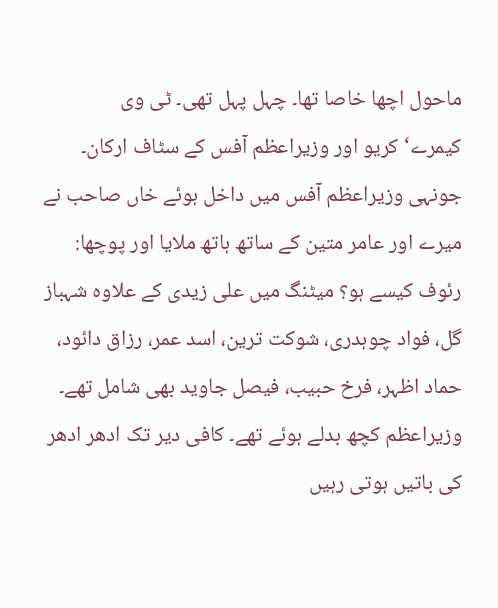ماحول اچھا خاصا تھا۔ چہل پہل تھی۔ ٹی وی کیمرے‘کریو اور وزیراعظم آفس کے سٹاف ارکان۔ جونہی وزیراعظم آفس میں داخل ہوئے خاں صاحب نے میرے اور عامر متین کے ساتھ ہاتھ ملایا اور پوچھا: رئوف کیسے ہو؟ میٹنگ میں علی زیدی کے علاوہ شہباز گل، فواد چوہدری، شوکت ترین، اسد عمر، رزاق دائود، حماد اظہر، فرخ حبیب، فیصل جاوید بھی شامل تھے۔ وزیراعظم کچھ بدلے ہوئے تھے۔ کافی دیر تک ادھر ادھر کی باتیں ہوتی رہیں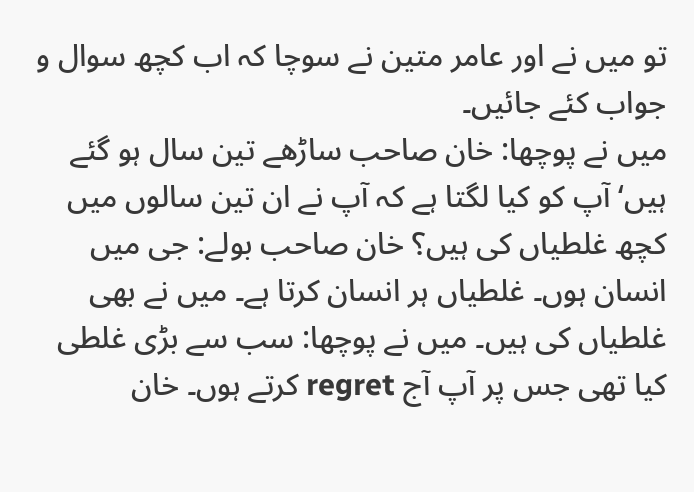تو میں نے اور عامر متین نے سوچا کہ اب کچھ سوال و جواب کئے جائیں۔
میں نے پوچھا: خان صاحب ساڑھے تین سال ہو گئے ہیں‘ آپ کو کیا لگتا ہے کہ آپ نے ان تین سالوں میں کچھ غلطیاں کی ہیں؟ خان صاحب بولے: جی میں انسان ہوں۔ غلطیاں ہر انسان کرتا ہے۔ میں نے بھی غلطیاں کی ہیں۔ میں نے پوچھا: سب سے بڑی غلطی کیا تھی جس پر آپ آج regret کرتے ہوں۔ خان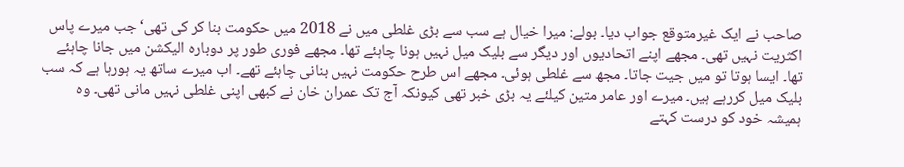صاحب نے ایک غیرمتوقع جواب دیا۔ بولے: میرا خیال ہے سب سے بڑی غلطی میں نے 2018 میں حکومت بنا کر کی تھی‘ جب میرے پاس اکثریت نہیں تھی۔ مجھے اپنے اتحادیوں اور دیگر سے بلیک میل نہیں ہونا چاہئے تھا۔ مجھے فوری طور پر دوبارہ الیکشن میں جانا چاہئے تھا۔ ایسا ہوتا تو میں جیت جاتا۔ مجھ سے غلطی ہوئی۔ مجھے اس طرح حکومت نہیں بنانی چاہئے تھے۔ اب میرے ساتھ یہ ہورہا ہے کہ سب بلیک میل کررہے ہیں۔ میرے اور عامر متین کیلئے یہ بڑی خبر تھی کیونکہ آج تک عمران خان نے کبھی اپنی غلطی نہیں مانی تھی۔ وہ ہمیشہ خود کو درست کہتے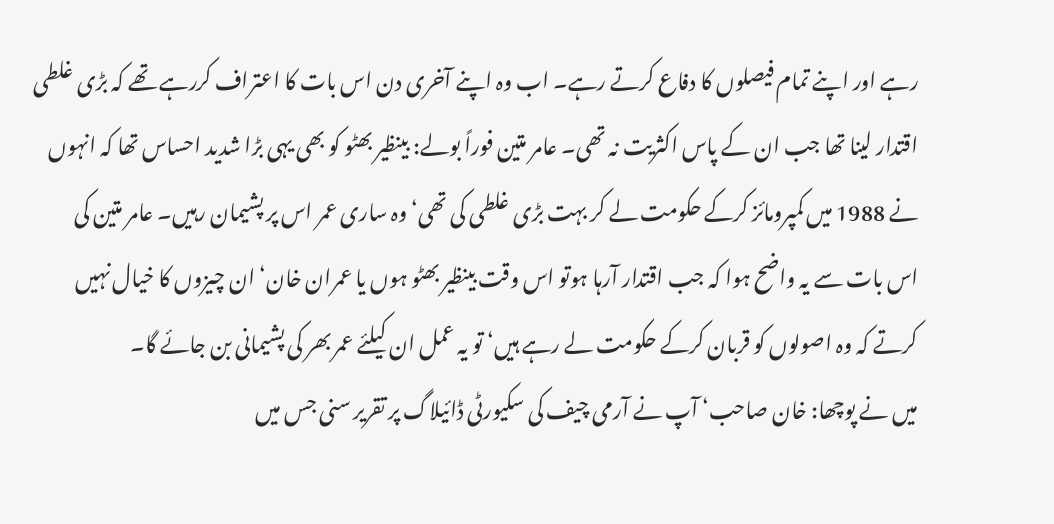رہے اور اپنے تمام فیصلوں کا دفاع کرتے رہے۔ اب وہ اپنے آخری دن اس بات کا اعتراف کررہے تھے کہ بڑی غلطی اقتدار لینا تھا جب ان کے پاس اکثریت نہ تھی۔ عامر متین فوراً بولے: بینظیر بھٹو کو بھی یہی بڑا شدید احساس تھا کہ انہوں نے 1988 میں کمپرومائز کرکے حکومت لے کر بہت بڑی غلطی کی تھی‘ وہ ساری عمر اس پر پشیمان رہیں۔ عامر متین کی اس بات سے یہ واضح ہوا کہ جب اقتدار آرہا ہوتو اس وقت بینظیر بھٹو ہوں یا عمران خان‘ ان چیزوں کا خیال نہیں کرتے کہ وہ اصولوں کو قربان کرکے حکومت لے رہے ہیں‘ تو یہ عمل ان کیلئے عمر بھر کی پشیمانی بن جائے گا۔
میں نے پوچھا: خان صاحب‘ آپ نے آرمی چیف کی سکیورٹی ڈائیلاگ پر تقریر سنی جس میں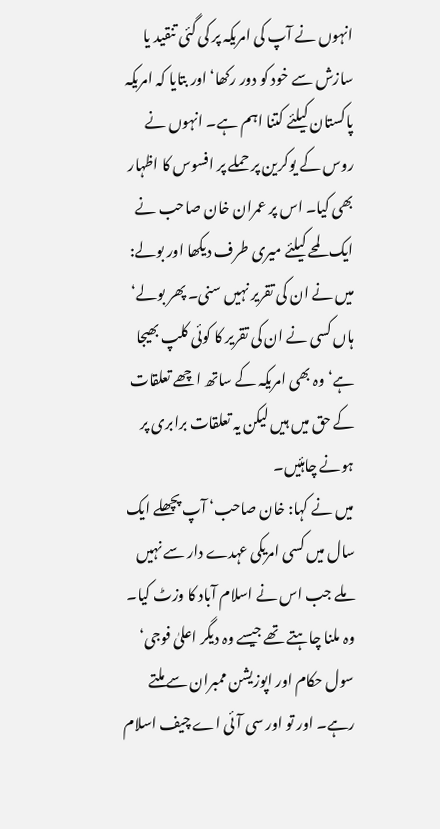انہوں نے آپ کی امریکہ پر کی گئی تنقید یا سازش سے خود کو دور رکھا‘ اور بتایا کہ امریکہ پاکستان کیلئے کتنا اہم ہے۔ انہوں نے روس کے یوکرین پر حملے پر افسوس کا اظہار بھی کیا۔ اس پر عمران خان صاحب نے ایک لمحے کیلئے میری طرف دیکھا اور بولے: میں نے ان کی تقریر نہیں سنی۔ پھر بولے‘ ہاں کسی نے ان کی تقریر کا کوئی کلپ بھیجا ہے‘ وہ بھی امریکہ کے ساتھ اچھے تعلقات کے حق میں ہیں لیکن یہ تعلقات برابری پر ہونے چاہئیں۔
میں نے کہا: خان صاحب‘ آپ پچھلے ایک سال میں کسی امریکی عہدے دار سے نہیں ملے جب اس نے اسلام آباد کا وزٹ کیا۔ وہ ملنا چاہتے تھے جیسے وہ دیگر اعلیٰ فوجی‘ سول حکام اور اپوزیشن ممبران سے ملتے رہے۔ اور تو اور سی آئی اے چیف اسلام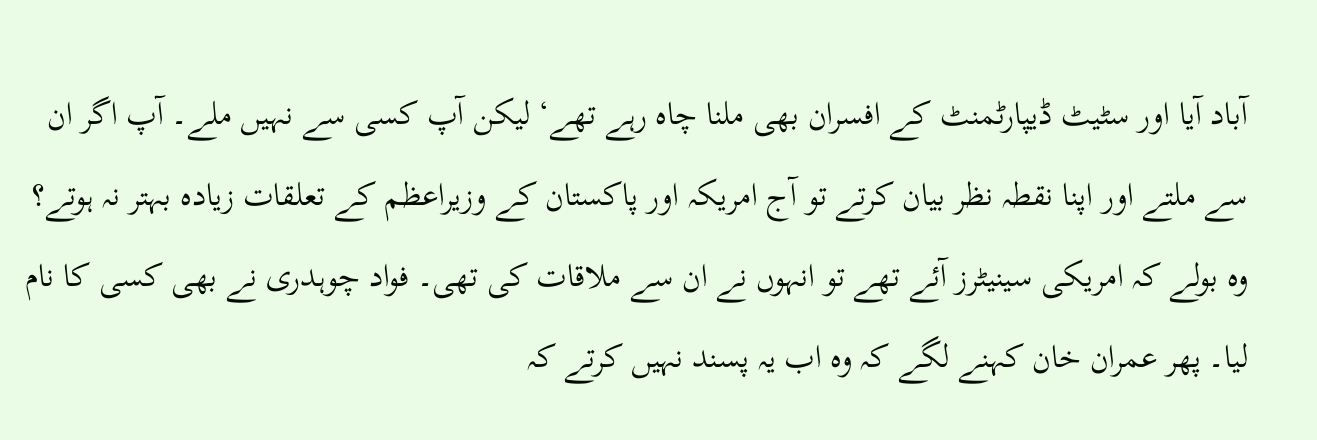آباد آیا اور سٹیٹ ڈیپارٹمنٹ کے افسران بھی ملنا چاہ رہے تھے‘ لیکن آپ کسی سے نہیں ملے۔ آپ اگر ان سے ملتے اور اپنا نقطہ نظر بیان کرتے تو آج امریکہ اور پاکستان کے وزیراعظم کے تعلقات زیادہ بہتر نہ ہوتے؟ وہ بولے کہ امریکی سینیٹرز آئے تھے تو انہوں نے ان سے ملاقات کی تھی۔ فواد چوہدری نے بھی کسی کا نام لیا۔ پھر عمران خان کہنے لگے کہ وہ اب یہ پسند نہیں کرتے کہ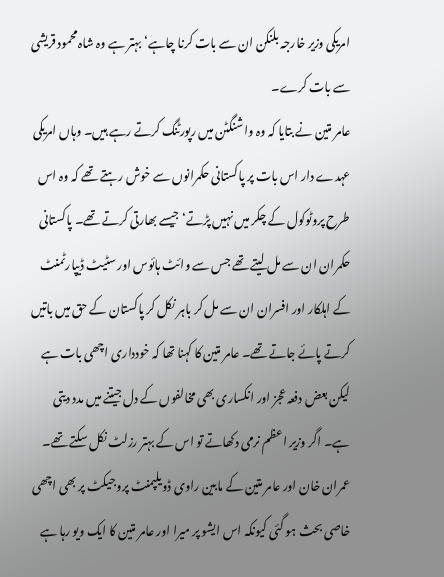امریکی وزیر خارجہ بلنکن ان سے بات کرنا چاہے‘ بہتر ہے وہ شاہ محمود قریشی سے بات کرے۔
عامر متین نے بتایا کہ وہ واشنگٹن میں رپورٹنگ کرتے رہے ہیں۔ وہاں امریکی عہدے دار اس بات پر پاکستانی حکمرانوں سے خوش رہتے تھے کہ وہ اس طرح پروٹوکول کے چکر میں نہیں پڑتے‘ جیسے بھارتی کرتے تھے۔ پاکستانی حکمران ان سے مل لیتے تھے جس سے وائٹ ہائوس اور سٹیٹ ڈیپارٹمنٹ کے اہلکار اور افسران ان سے مل کر باہر نکل کر پاکستان کے حق میں باتیں کرتے پائے جاتے تھے۔ عامر متین کا کہنا تھا کہ خودداری اچھی بات ہے لیکن بعض دفعہ عجز اور انکساری بھی مخالفوں کے دل جیتنے میں مدد دیتی ہے۔ اگر وزیر اعظم نرمی دکھاتے تو اس کے بہتر رزلٹ نکل سکتے تھے۔
عمران خان اور عامر متین کے مابین راوی ڈویلپمنٹ پروجیکٹ پر بھی اچھی خاصی بحث ہو گئی کیونکہ اس ایشو پر میرا اور عامر متین کا ایک ویو رہا ہے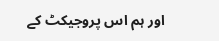اور ہم اس پروجیکٹ کے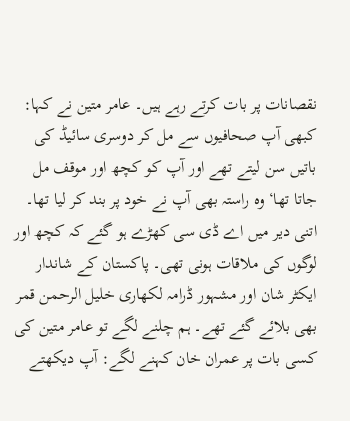نقصانات پر بات کرتے رہے ہیں۔ عامر متین نے کہا: کبھی آپ صحافیوں سے مل کر دوسری سائیڈ کی باتیں سن لیتے تھے اور آپ کو کچھ اور موقف مل جاتا تھا‘ وہ راستہ بھی آپ نے خود پر بند کر لیا تھا۔
اتنی دیر میں اے ڈی سی کھڑے ہو گئے کہ کچھ اور لوگوں کی ملاقات ہونی تھی۔ پاکستان کے شاندار ایکٹر شان اور مشہور ڈرامہ لکھاری خلیل الرحمن قمر بھی بلائے گئے تھے۔ ہم چلنے لگے تو عامر متین کی کسی بات پر عمران خان کہنے لگے: آپ دیکھتے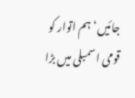جائیں‘ ہم اتوار کو قومی اسمبلی میں بڑا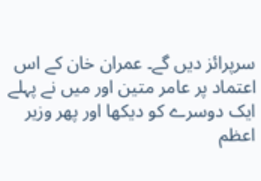سرپرائز دیں گے۔ عمران خان کے اس اعتماد پر عامر متین اور میں نے پہلے ایک دوسرے کو دیکھا اور پھر وزیر اعظم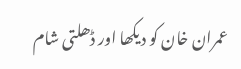عمران خان کو دیکھا اور ڈھلتی شام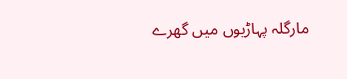مارگلہ پہاڑیوں میں گھرے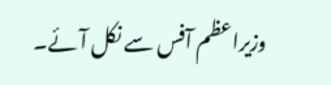وزیراعظم آفس سے نکل آئے۔